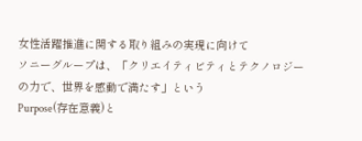女性活躍推進に関する取り組みの実現に向けて
ソニーグループは、「クリエイティビティとテクノロジーの力で、世界を感動で満たす」という
Purpose(存在意義)と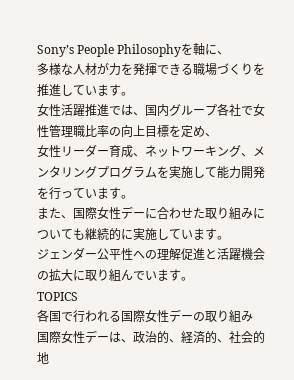Sony’s People Philosophyを軸に、
多様な人材が力を発揮できる職場づくりを推進しています。
女性活躍推進では、国内グループ各社で女性管理職比率の向上目標を定め、
女性リーダー育成、ネットワーキング、メンタリングプログラムを実施して能力開発を行っています。
また、国際女性デーに合わせた取り組みについても継続的に実施しています。
ジェンダー公平性への理解促進と活躍機会の拡大に取り組んでいます。
TOPICS
各国で行われる国際女性デーの取り組み
国際女性デーは、政治的、経済的、社会的地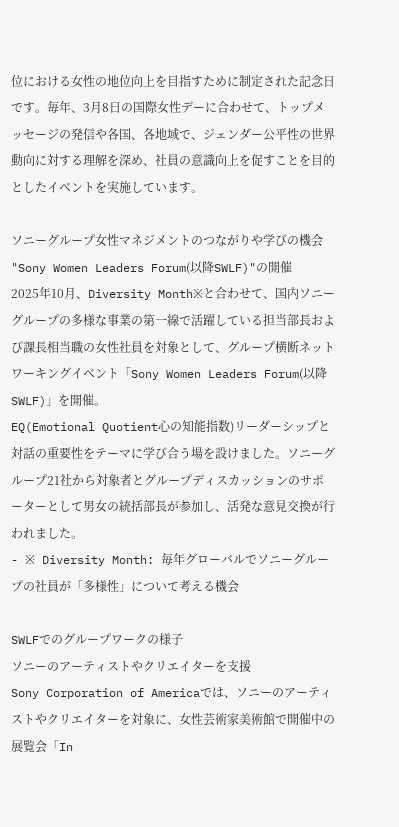位における女性の地位向上を目指すために制定された記念日です。毎年、3月8日の国際女性デーに合わせて、トップメッセージの発信や各国、各地域で、ジェンダー公平性の世界動向に対する理解を深め、社員の意識向上を促すことを目的としたイベントを実施しています。

ソニーグループ女性マネジメントのつながりや学びの機会
"Sony Women Leaders Forum(以降SWLF)"の開催
2025年10月、Diversity Month※と合わせて、国内ソニーグループの多様な事業の第一線で活躍している担当部長および課長相当職の女性社員を対象として、グループ横断ネットワーキングイベント「Sony Women Leaders Forum(以降SWLF)」を開催。
EQ(Emotional Quotient心の知能指数)リーダーシップと対話の重要性をテーマに学び合う場を設けました。ソニーグループ21社から対象者とグループディスカッションのサポーターとして男女の統括部長が参加し、活発な意見交換が行われました。
- ※ Diversity Month: 毎年グローバルでソニーグループの社員が「多様性」について考える機会

SWLFでのグループワークの様子
ソニーのアーティストやクリエイターを支援
Sony Corporation of Americaでは、ソニーのアーティストやクリエイターを対象に、女性芸術家美術館で開催中の展覧会「In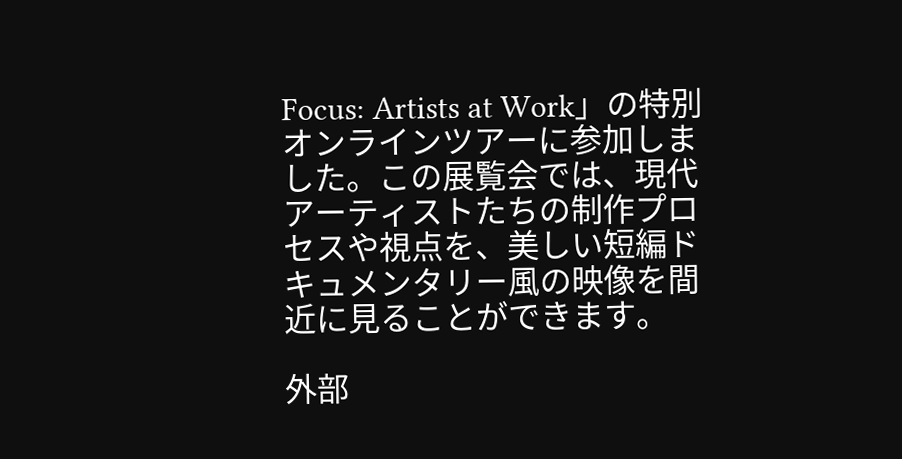Focus: Artists at Work」の特別オンラインツアーに参加しました。この展覧会では、現代アーティストたちの制作プロセスや視点を、美しい短編ドキュメンタリー風の映像を間近に見ることができます。

外部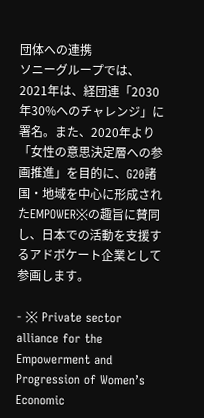団体への連携
ソニーグループでは、2021年は、経団連「2030年30%へのチャレンジ」に署名。また、2020年より「女性の意思決定層への参画推進」を目的に、G20諸国・地域を中心に形成されたEMPOWER※の趣旨に賛同し、日本での活動を支援するアドボケート企業として参画します。

- ※ Private sector alliance for the Empowerment and Progression of Women’s Economic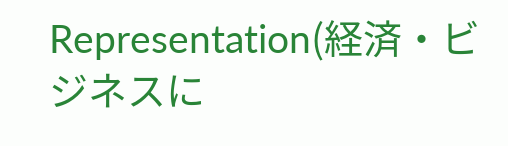Representation(経済・ビジネスに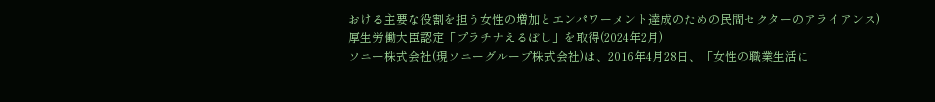おける主要な役割を担う女性の増加とエンパワーメント達成のための民間セクターのアライアンス)
厚生労働大臣認定「プラチナえるぼし」を取得(2024年2月)
ソニー株式会社(現ソニーグループ株式会社)は、2016年4月28日、「女性の職業生活に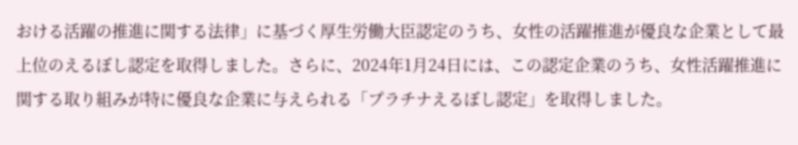おける活躍の推進に関する法律」に基づく厚生労働大臣認定のうち、女性の活躍推進が優良な企業として最上位のえるぼし認定を取得しました。さらに、2024年1月24日には、この認定企業のうち、女性活躍推進に関する取り組みが特に優良な企業に与えられる「プラチナえるぼし認定」を取得しました。